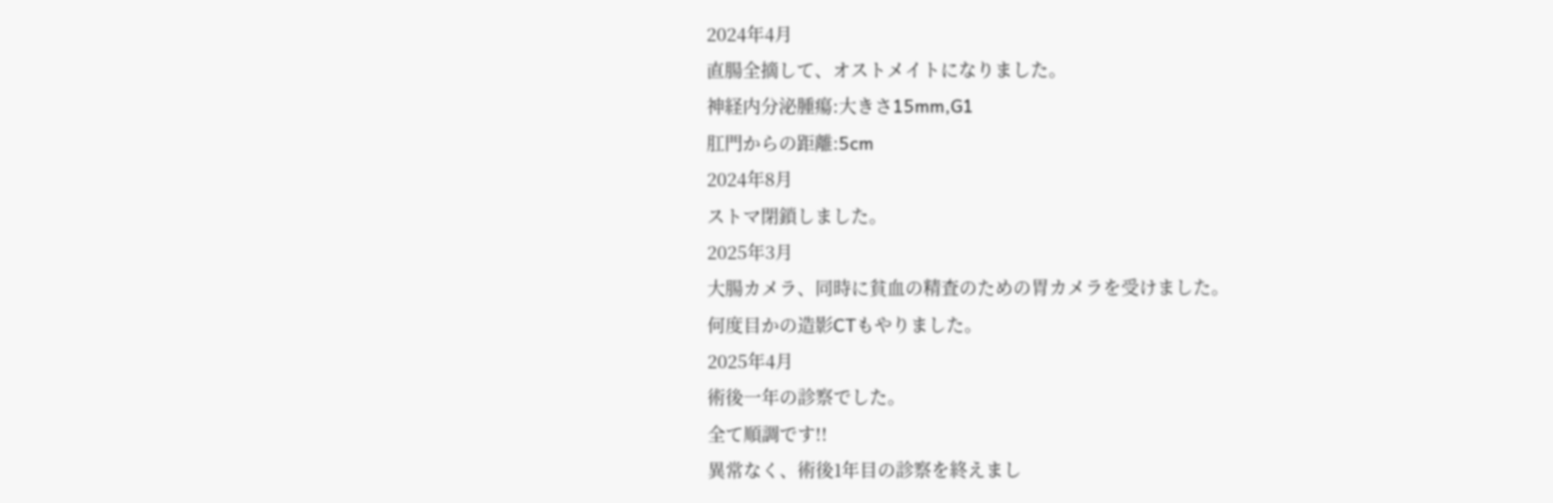2024年4月
直腸全摘して、オストメイトになりました。
神経内分泌腫瘍:大きさ15mm,G1
肛門からの距離:5cm
2024年8月
ストマ閉鎖しました。
2025年3月
大腸カメラ、同時に貧血の精査のための胃カメラを受けました。
何度目かの造影CTもやりました。
2025年4月
術後一年の診察でした。
全て順調です!!
異常なく、術後1年目の診察を終えまし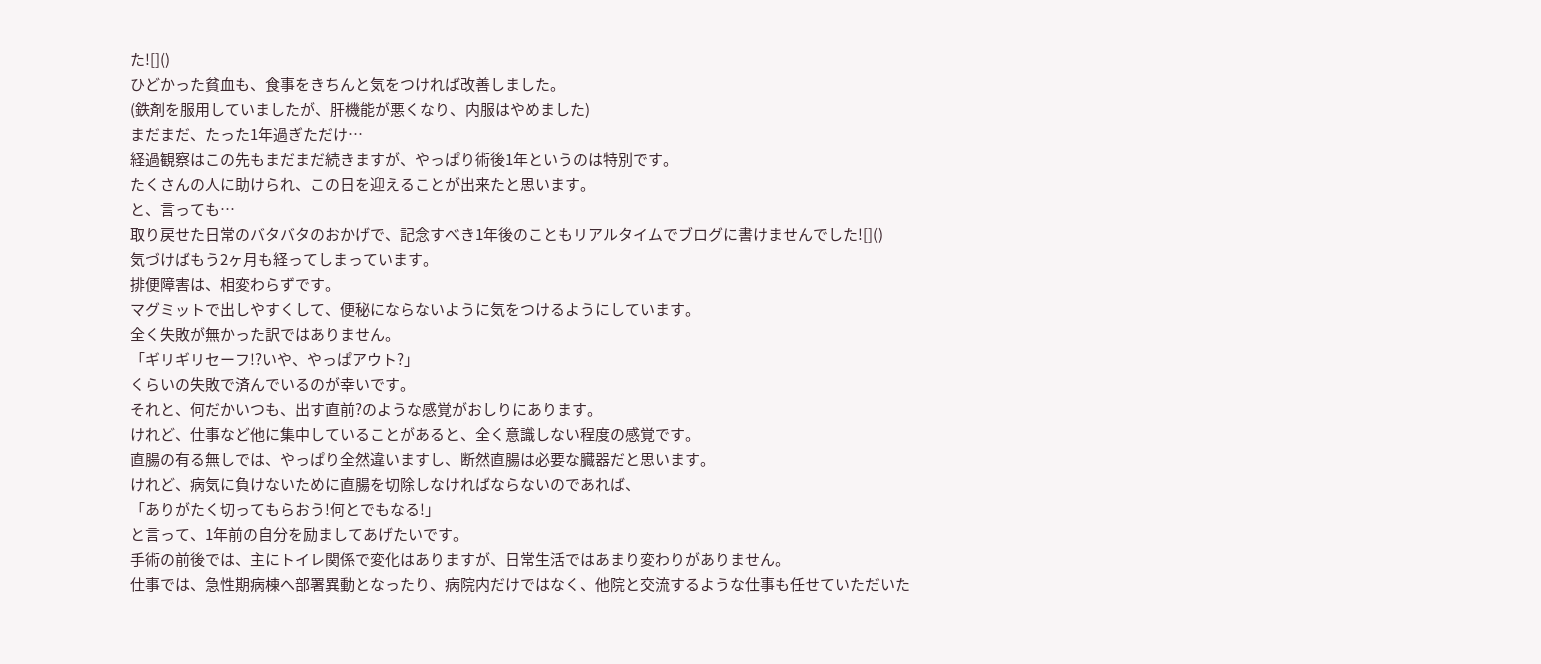た![]()
ひどかった貧血も、食事をきちんと気をつければ改善しました。
(鉄剤を服用していましたが、肝機能が悪くなり、内服はやめました)
まだまだ、たった1年過ぎただけ…
経過観察はこの先もまだまだ続きますが、やっぱり術後1年というのは特別です。
たくさんの人に助けられ、この日を迎えることが出来たと思います。
と、言っても…
取り戻せた日常のバタバタのおかげで、記念すべき1年後のこともリアルタイムでブログに書けませんでした![]()
気づけばもう2ヶ月も経ってしまっています。
排便障害は、相変わらずです。
マグミットで出しやすくして、便秘にならないように気をつけるようにしています。
全く失敗が無かった訳ではありません。
「ギリギリセーフ!?いや、やっぱアウト?」
くらいの失敗で済んでいるのが幸いです。
それと、何だかいつも、出す直前?のような感覚がおしりにあります。
けれど、仕事など他に集中していることがあると、全く意識しない程度の感覚です。
直腸の有る無しでは、やっぱり全然違いますし、断然直腸は必要な臓器だと思います。
けれど、病気に負けないために直腸を切除しなければならないのであれば、
「ありがたく切ってもらおう!何とでもなる!」
と言って、1年前の自分を励ましてあげたいです。
手術の前後では、主にトイレ関係で変化はありますが、日常生活ではあまり変わりがありません。
仕事では、急性期病棟へ部署異動となったり、病院内だけではなく、他院と交流するような仕事も任せていただいた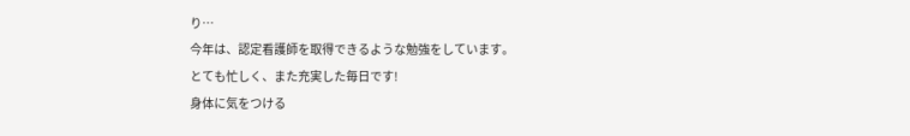り…
今年は、認定看護師を取得できるような勉強をしています。
とても忙しく、また充実した毎日です!
身体に気をつける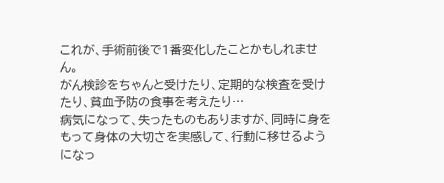これが、手術前後で1番変化したことかもしれません。
がん検診をちゃんと受けたり、定期的な検査を受けたり、貧血予防の食事を考えたり…
病気になって、失ったものもありますが、同時に身をもって身体の大切さを実感して、行動に移せるようになっ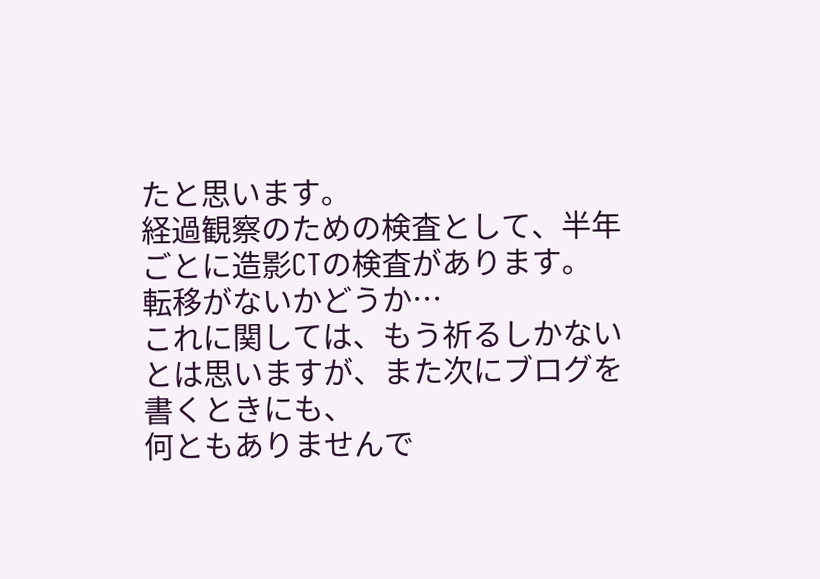たと思います。
経過観察のための検査として、半年ごとに造影CTの検査があります。
転移がないかどうか…
これに関しては、もう祈るしかないとは思いますが、また次にブログを書くときにも、
何ともありませんで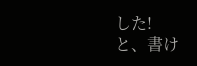した!
と、書け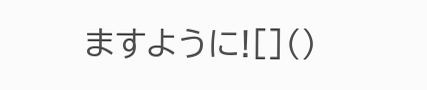ますように![]()